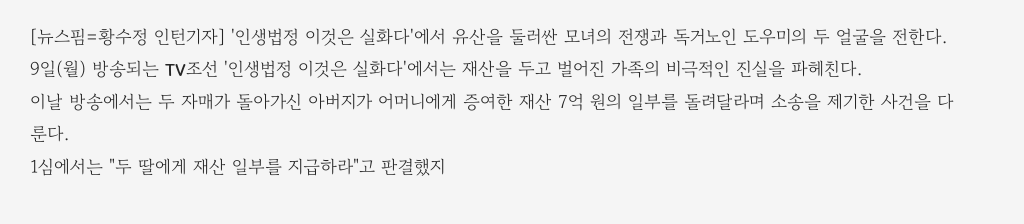[뉴스핌=황수정 인턴기자] '인생법정 이것은 실화다'에서 유산을 둘러싼 모녀의 전쟁과 독거노인 도우미의 두 얼굴을 전한다.
9일(월) 방송되는 TV조선 '인생법정 이것은 실화다'에서는 재산을 두고 벌어진 가족의 비극적인 진실을 파헤친다.
이날 방송에서는 두 자매가 돌아가신 아버지가 어머니에게 증여한 재산 7억 원의 일부를 돌려달라며 소송을 제기한 사건을 다룬다.
1심에서는 "두 딸에게 재산 일부를 지급하라"고 판결했지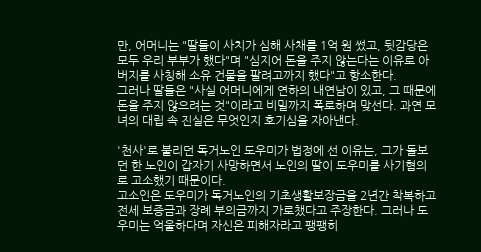만, 어머니는 "딸들이 사치가 심해 사채를 1억 원 썼고, 뒷감당은 모두 우리 부부가 했다"며 "심지어 돈을 주지 않는다는 이유로 아버지를 사칭해 소유 건물을 팔려고까지 했다"고 항소한다.
그러나 딸들은 "사실 어머니에게 연하의 내연남이 있고, 그 때문에 돈을 주지 않으려는 것"이라고 비밀까지 폭로하며 맞선다. 과연 모녀의 대립 속 진실은 무엇인지 호기심을 자아낸다.

'천사'로 불리던 독거노인 도우미가 법정에 선 이유는, 그가 돌보던 한 노인이 갑자기 사망하면서 노인의 딸이 도우미를 사기혐의로 고소했기 때문이다.
고소인은 도우미가 독거노인의 기초생활보장금을 2년간 착복하고 전세 보증금과 장례 부의금까지 가로챘다고 주장한다. 그러나 도우미는 억울하다며 자신은 피해자라고 팽팽히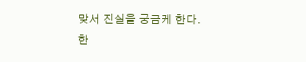맞서 진실을 궁금케 한다.
한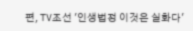편, TV조선 '인생법정 이것은 실화다'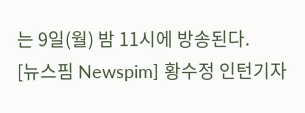는 9일(월) 밤 11시에 방송된다.
[뉴스핌 Newspim] 황수정 인턴기자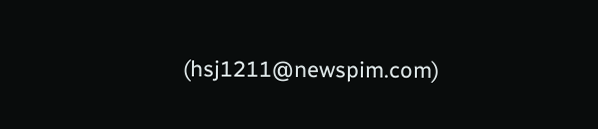(hsj1211@newspim.com)